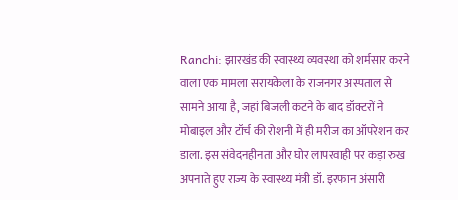Ranchi: झारखंड की स्वास्थ्य व्यवस्था को शर्मसार करने वाला एक मामला सरायकेला के राजनगर अस्पताल से सामने आया है, जहां बिजली कटने के बाद डॉक्टरों ने मोबाइल और टॉर्च की रोशनी में ही मरीज का ऑपरेशन कर डाला. इस संवेदनहीनता और घोर लापरवाही पर कड़ा रुख अपनाते हुए राज्य के स्वास्थ्य मंत्री डॉ. इरफान अंसारी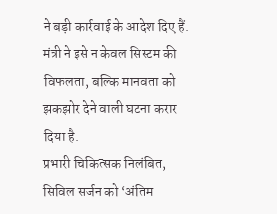ने बड़ी कार्रवाई के आदेश दिए हैं. मंत्री ने इसे न केवल सिस्टम की विफलता, बल्कि मानवता को झकझोर देने वाली घटना करार दिया है.
प्रभारी चिकित्सक निलंबित, सिविल सर्जन को ‘अंतिम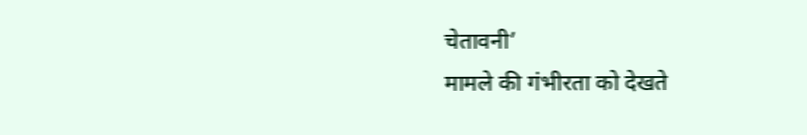चेतावनी’
मामले की गंभीरता को देखते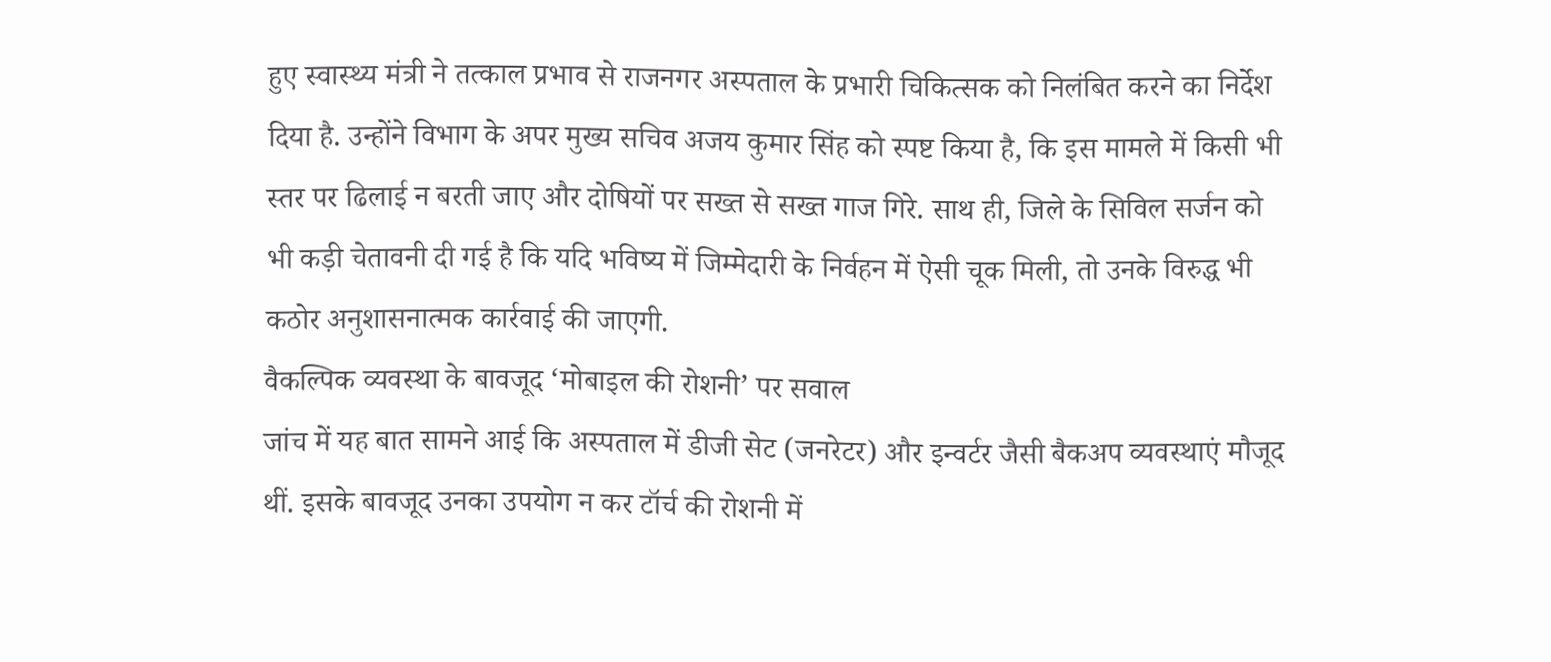हुए स्वास्थ्य मंत्री ने तत्काल प्रभाव से राजनगर अस्पताल के प्रभारी चिकित्सक को निलंबित करने का निर्देश दिया है. उन्होंने विभाग के अपर मुख्य सचिव अजय कुमार सिंह को स्पष्ट किया है, कि इस मामले में किसी भी स्तर पर ढिलाई न बरती जाए और दोषियों पर सख्त से सख्त गाज गिरे. साथ ही, जिले के सिविल सर्जन को भी कड़ी चेतावनी दी गई है कि यदि भविष्य में जिम्मेदारी के निर्वहन में ऐसी चूक मिली, तो उनके विरुद्ध भी कठोर अनुशासनात्मक कार्रवाई की जाएगी.
वैकल्पिक व्यवस्था के बावजूद ‘मोबाइल की रोशनी’ पर सवाल
जांच में यह बात सामने आई कि अस्पताल में डीजी सेट (जनरेटर) और इन्वर्टर जैसी बैकअप व्यवस्थाएं मौजूद थीं. इसके बावजूद उनका उपयोग न कर टॉर्च की रोशनी में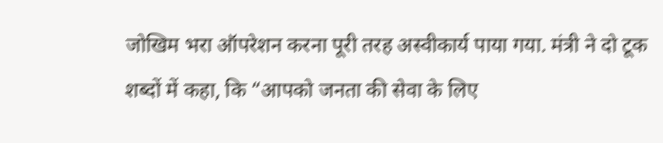जोखिम भरा ऑपरेशन करना पूरी तरह अस्वीकार्य पाया गया. मंत्री ने दो टूक शब्दों में कहा, कि “आपको जनता की सेवा के लिए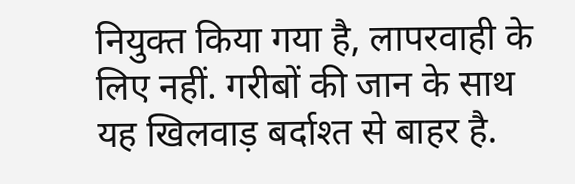नियुक्त किया गया है, लापरवाही के लिए नहीं. गरीबों की जान के साथ यह खिलवाड़ बर्दाश्त से बाहर है.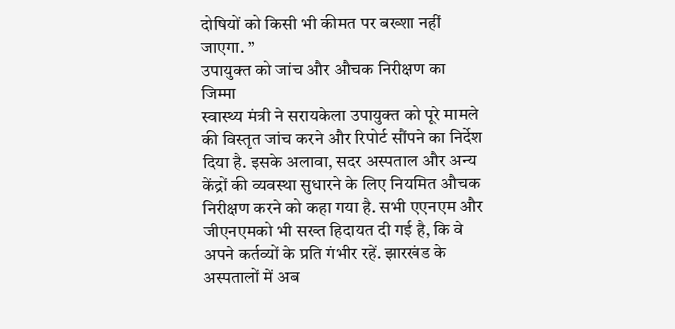दोषियों को किसी भी कीमत पर बख्शा नहीं जाएगा. ”
उपायुक्त को जांच और औचक निरीक्षण का जिम्मा
स्वास्थ्य मंत्री ने सरायकेला उपायुक्त को पूरे मामले की विस्तृत जांच करने और रिपोर्ट सौंपने का निर्देश दिया है. इसके अलावा, सदर अस्पताल और अन्य केंद्रों की व्यवस्था सुधारने के लिए नियमित औचक निरीक्षण करने को कहा गया है. सभी एएनएम और जीएनएमको भी सख्त हिदायत दी गई है, कि वे अपने कर्तव्यों के प्रति गंभीर रहें. झारखंड के अस्पतालों में अब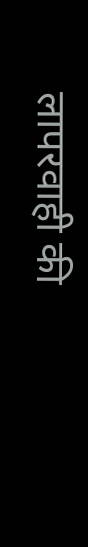लापरवाही की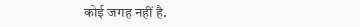कोई जगह नहीं है.